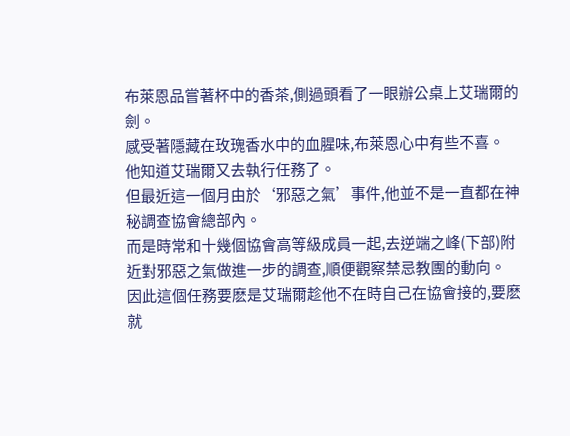布萊恩品嘗著杯中的香茶,側過頭看了一眼辦公桌上艾瑞爾的劍。
感受著隱藏在玫瑰香水中的血腥味,布萊恩心中有些不喜。
他知道艾瑞爾又去執行任務了。
但最近這一個月由於‘邪惡之氣’事件,他並不是一直都在神秘調查協會總部內。
而是時常和十幾個協會高等級成員一起,去逆端之峰(下部)附近對邪惡之氣做進一步的調查,順便觀察禁忌教團的動向。
因此這個任務要麽是艾瑞爾趁他不在時自己在協會接的,要麽就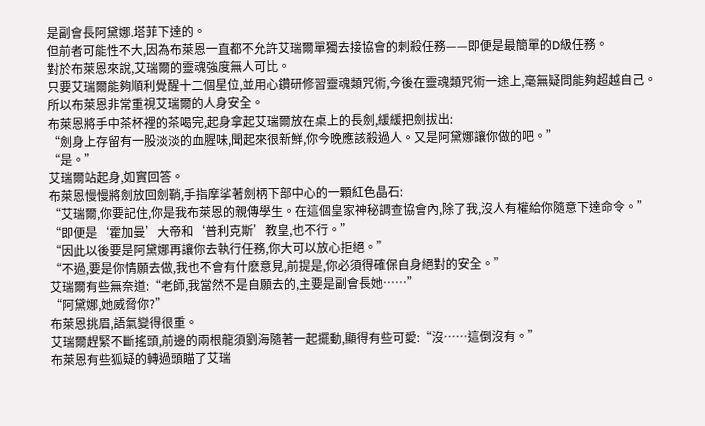是副會長阿黛娜.塔菲下達的。
但前者可能性不大,因為布萊恩一直都不允許艾瑞爾單獨去接協會的刺殺任務——即便是最簡單的D級任務。
對於布萊恩來說,艾瑞爾的靈魂強度無人可比。
只要艾瑞爾能夠順利覺醒十二個星位,並用心鑽研修習靈魂類咒術,今後在靈魂類咒術一途上,毫無疑問能夠超越自己。
所以布萊恩非常重視艾瑞爾的人身安全。
布萊恩將手中茶杯裡的茶喝完,起身拿起艾瑞爾放在桌上的長劍,緩緩把劍拔出:
“劍身上存留有一股淡淡的血腥味,聞起來很新鮮,你今晚應該殺過人。又是阿黛娜讓你做的吧。”
“是。”
艾瑞爾站起身,如實回答。
布萊恩慢慢將劍放回劍鞘,手指摩挲著劍柄下部中心的一顆紅色晶石:
“艾瑞爾,你要記住,你是我布萊恩的親傳學生。在這個皇家神秘調查協會內,除了我,沒人有權給你隨意下達命令。”
“即便是‘霍加曼’大帝和‘普利克斯’教皇,也不行。”
“因此以後要是阿黛娜再讓你去執行任務,你大可以放心拒絕。”
“不過,要是你情願去做,我也不會有什麽意見,前提是,你必須得確保自身絕對的安全。”
艾瑞爾有些無奈道:“老師,我當然不是自願去的,主要是副會長她……”
“阿黛娜,她威脅你?”
布萊恩挑眉,語氣變得很重。
艾瑞爾趕緊不斷搖頭,前邊的兩根龍須劉海隨著一起擺動,顯得有些可愛:“沒……這倒沒有。”
布萊恩有些狐疑的轉過頭瞄了艾瑞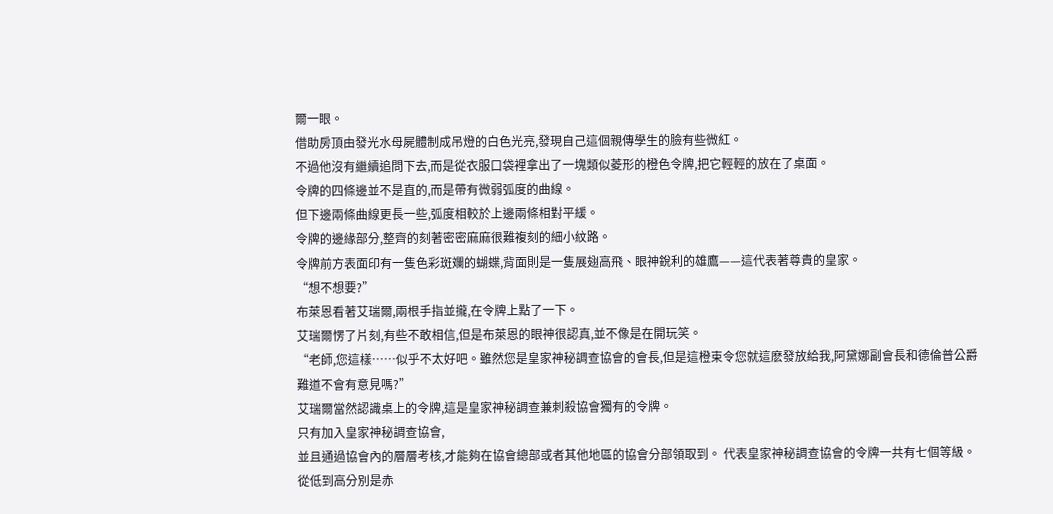爾一眼。
借助房頂由發光水母屍體制成吊燈的白色光亮,發現自己這個親傳學生的臉有些微紅。
不過他沒有繼續追問下去,而是從衣服口袋裡拿出了一塊類似菱形的橙色令牌,把它輕輕的放在了桌面。
令牌的四條邊並不是直的,而是帶有微弱弧度的曲線。
但下邊兩條曲線更長一些,弧度相較於上邊兩條相對平緩。
令牌的邊緣部分,整齊的刻著密密麻麻很難複刻的細小紋路。
令牌前方表面印有一隻色彩斑斕的蝴蝶,背面則是一隻展翅高飛、眼神銳利的雄鷹——這代表著尊貴的皇家。
“想不想要?”
布萊恩看著艾瑞爾,兩根手指並攏,在令牌上點了一下。
艾瑞爾愣了片刻,有些不敢相信,但是布萊恩的眼神很認真,並不像是在開玩笑。
“老師,您這樣……似乎不太好吧。雖然您是皇家神秘調查協會的會長,但是這橙束令您就這麽發放給我,阿黛娜副會長和德倫普公爵難道不會有意見嗎?”
艾瑞爾當然認識桌上的令牌,這是皇家神秘調查兼刺殺協會獨有的令牌。
只有加入皇家神秘調查協會,
並且通過協會內的層層考核,才能夠在協會總部或者其他地區的協會分部領取到。 代表皇家神秘調查協會的令牌一共有七個等級。
從低到高分別是赤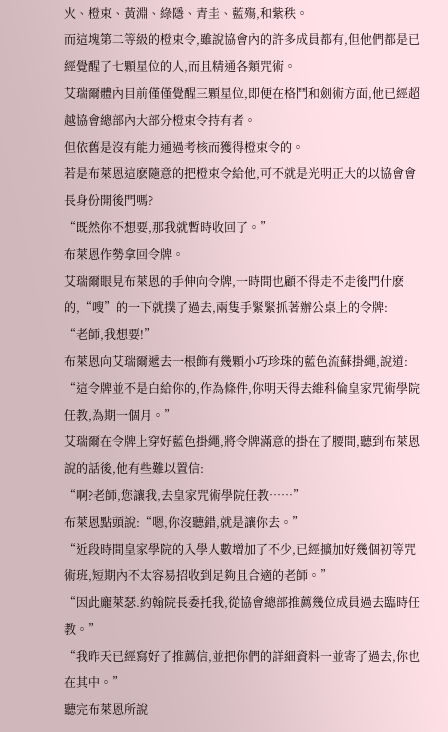火、橙束、黃淵、綠隱、青圭、藍殤,和紫秩。
而這塊第二等級的橙束令,雖說協會內的許多成員都有,但他們都是已經覺醒了七顆星位的人,而且精通各類咒術。
艾瑞爾體內目前僅僅覺醒三顆星位,即便在格鬥和劍術方面,他已經超越協會總部內大部分橙束令持有者。
但依舊是沒有能力通過考核而獲得橙束令的。
若是布萊恩這麽隨意的把橙束令給他,可不就是光明正大的以協會會長身份開後門嗎?
“既然你不想要,那我就暫時收回了。”
布萊恩作勢拿回令牌。
艾瑞爾眼見布萊恩的手伸向令牌,一時間也顧不得走不走後門什麽的,“嗖”的一下就撲了過去,兩隻手緊緊抓著辦公桌上的令牌:
“老師,我想要!”
布萊恩向艾瑞爾遞去一根飾有幾顆小巧珍珠的藍色流蘇掛繩,說道:
“這令牌並不是白給你的,作為條件,你明天得去維科倫皇家咒術學院任教,為期一個月。”
艾瑞爾在令牌上穿好藍色掛繩,將令牌滿意的掛在了腰間,聽到布萊恩說的話後,他有些難以置信:
“啊?老師,您讓我,去皇家咒術學院任教……”
布萊恩點頭說:“嗯,你沒聽錯,就是讓你去。”
“近段時間皇家學院的入學人數增加了不少,已經擴加好幾個初等咒術班,短期內不太容易招收到足夠且合適的老師。”
“因此龐萊瑟.約翰院長委托我,從協會總部推薦幾位成員過去臨時任教。”
“我昨天已經寫好了推薦信,並把你們的詳細資料一並寄了過去,你也在其中。”
聽完布萊恩所說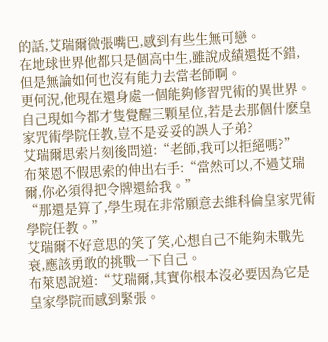的話,艾瑞爾微張嘴巴,感到有些生無可戀。
在地球世界他都只是個高中生,雖說成績還挺不錯,但是無論如何也沒有能力去當老師啊。
更何況,他現在還身處一個能夠修習咒術的異世界。
自己現如今都才隻覺醒三顆星位,若是去那個什麽皇家咒術學院任教,豈不是妥妥的誤人子弟?
艾瑞爾思索片刻後問道:“老師,我可以拒絕嗎?”
布萊恩不假思索的伸出右手:“當然可以,不過艾瑞爾,你必須得把令牌還給我。”
“那還是算了,學生現在非常願意去維科倫皇家咒術學院任教。”
艾瑞爾不好意思的笑了笑,心想自己不能夠未戰先衰,應該勇敢的挑戰一下自己。
布萊恩說道:“艾瑞爾,其實你根本沒必要因為它是皇家學院而感到緊張。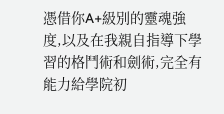憑借你A+級別的靈魂強度,以及在我親自指導下學習的格鬥術和劍術,完全有能力給學院初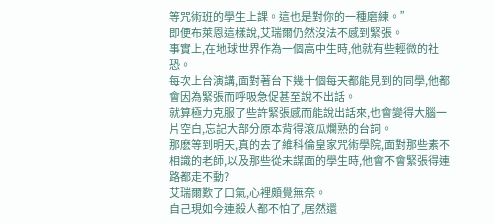等咒術班的學生上課。這也是對你的一種磨練。”
即便布萊恩這樣說,艾瑞爾仍然沒法不感到緊張。
事實上,在地球世界作為一個高中生時,他就有些輕微的社恐。
每次上台演講,面對著台下幾十個每天都能見到的同學,他都會因為緊張而呼吸急促甚至說不出話。
就算極力克服了些許緊張感而能說出話來,也會變得大腦一片空白,忘記大部分原本背得滾瓜爛熟的台詞。
那麽等到明天,真的去了維科倫皇家咒術學院,面對那些素不相識的老師,以及那些從未謀面的學生時,他會不會緊張得連路都走不動?
艾瑞爾歎了口氣,心裡頗覺無奈。
自己現如今連殺人都不怕了,居然還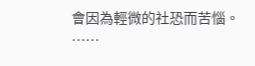會因為輕微的社恐而苦惱。
……